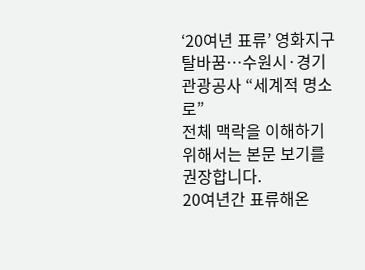‘20여년 표류’ 영화지구 탈바꿈…수원시·경기관광공사 “세계적 명소로”
전체 맥락을 이해하기 위해서는 본문 보기를 권장합니다.
20여년간 표류해온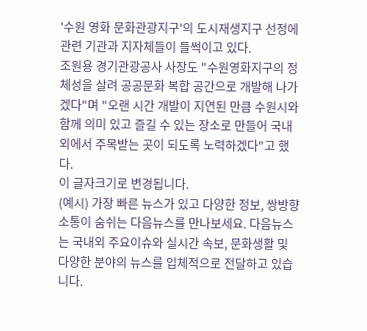'수원 영화 문화관광지구'의 도시재생지구 선정에 관련 기관과 지자체들이 들썩이고 있다.
조원용 경기관광공사 사장도 "수원영화지구의 정체성을 살려 공공문화 복합 공간으로 개발해 나가겠다"며 "오랜 시간 개발이 지연된 만큼 수원시와 함께 의미 있고 즐길 수 있는 장소로 만들어 국내외에서 주목받는 곳이 되도록 노력하겠다"고 했다.
이 글자크기로 변경됩니다.
(예시) 가장 빠른 뉴스가 있고 다양한 정보, 쌍방향 소통이 숨쉬는 다음뉴스를 만나보세요. 다음뉴스는 국내외 주요이슈와 실시간 속보, 문화생활 및 다양한 분야의 뉴스를 입체적으로 전달하고 있습니다.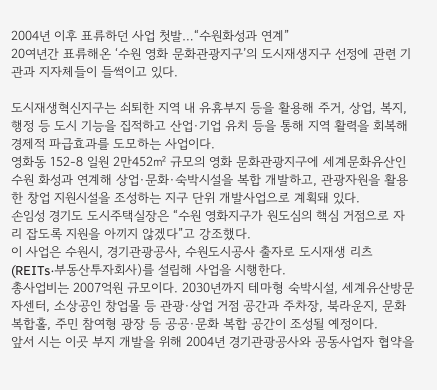2004년 이후 표류하던 사업 첫발…“수원화성과 연계”
20여년간 표류해온 ‘수원 영화 문화관광지구’의 도시재생지구 선정에 관련 기관과 지자체들이 들썩이고 있다.

도시재생혁신지구는 쇠퇴한 지역 내 유휴부지 등을 활용해 주거, 상업, 복지, 행정 등 도시 기능을 집적하고 산업·기업 유치 등을 통해 지역 활력을 회복해 경제적 파급효과를 도모하는 사업이다.
영화동 152-8 일원 2만452㎡ 규모의 영화 문화관광지구에 세계문화유산인 수원 화성과 연계해 상업·문화·숙박시설을 복합 개발하고, 관광자원을 활용한 창업 지원시설을 조성하는 지구 단위 개발사업으로 계획돼 있다.
손임성 경기도 도시주택실장은 “수원 영화지구가 원도심의 핵심 거점으로 자리 잡도록 지원을 아끼지 않겠다”고 강조했다.
이 사업은 수원시, 경기관광공사, 수원도시공사 출자로 도시재생 리츠(REITs·부동산투자회사)를 설립해 사업을 시행한다.
총사업비는 2007억원 규모이다. 2030년까지 테마형 숙박시설, 세계유산방문자센터, 소상공인 창업몰 등 관광·상업 거점 공간과 주차장, 북라운지, 문화복합홀, 주민 참여형 광장 등 공공·문화 복합 공간이 조성될 예정이다.
앞서 시는 이곳 부지 개발을 위해 2004년 경기관광공사와 공동사업자 협약을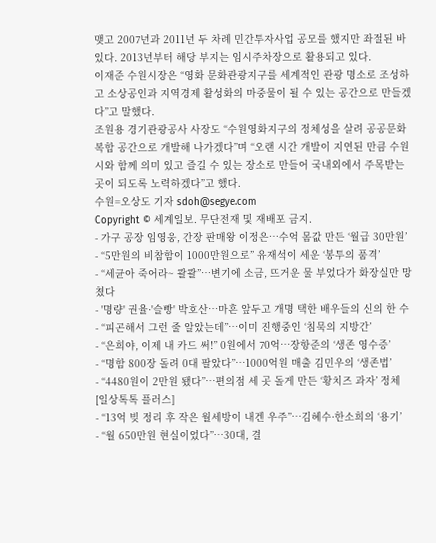맺고 2007년과 2011년 두 차례 민간투자사업 공모를 했지만 좌절된 바 있다. 2013년부터 해당 부지는 임시주차장으로 활용되고 있다.
이재준 수원시장은 “영화 문화관광지구를 세계적인 관광 명소로 조성하고 소상공인과 지역경제 활성화의 마중물이 될 수 있는 공간으로 만들겠다”고 말했다.
조원용 경기관광공사 사장도 “수원영화지구의 정체성을 살려 공공문화 복합 공간으로 개발해 나가겠다”며 “오랜 시간 개발이 지연된 만큼 수원시와 함께 의미 있고 즐길 수 있는 장소로 만들어 국내외에서 주목받는 곳이 되도록 노력하겠다”고 했다.
수원=오상도 기자 sdoh@segye.com
Copyright © 세계일보. 무단전재 및 재배포 금지.
- 가구 공장 임영웅, 간장 판매왕 이정은…수억 몸값 만든 ‘월급 30만원’
- “5만원의 비참함이 1000만원으로” 유재석이 세운 ‘봉투의 품격’
- “세균아 죽어라~ 콸콸”…변기에 소금, 뜨거운 물 부었다가 화장실만 망쳤다
- '명량' 권율·'슬빵' 박호산…마흔 앞두고 개명 택한 배우들의 신의 한 수
- “피곤해서 그런 줄 알았는데”…이미 진행중인 ‘침묵의 지방간’
- “은희야, 이제 내 카드 써!” 0원에서 70억…장항준의 ‘생존 영수증’
- “명함 800장 돌려 0대 팔았다”…1000억원 매출 김민우의 ‘생존법’
- “4480원이 2만원 됐다”…편의점 세 곳 돌게 만든 ‘황치즈 과자’ 정체 [일상톡톡 플러스]
- “13억 빚 정리 후 작은 월세방이 내겐 우주”…김혜수·한소희의 ‘용기’
- “월 650만원 현실이었다”…30대, 결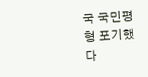국 국민평형 포기했다